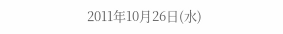2011年10月26日(水)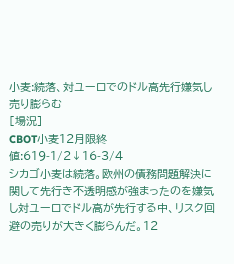小麦:続落、対ユーロでのドル高先行嫌気し売り膨らむ
[場況]
CBOT小麦12月限終値:619-1/2↓16-3/4
シカゴ小麦は続落。欧州の債務問題解決に関して先行き不透明感が強まったのを嫌気し対ユーロでドル高が先行する中、リスク回避の売りが大きく膨らんだ。12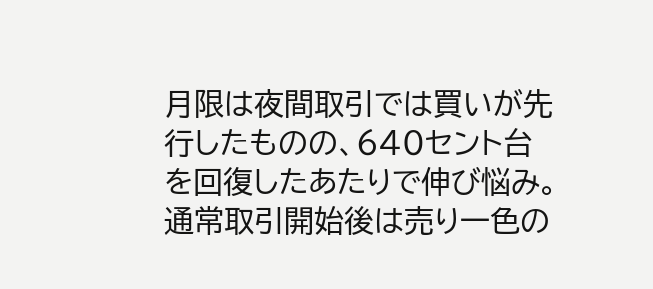月限は夜間取引では買いが先行したものの、640セント台を回復したあたりで伸び悩み。通常取引開始後は売り一色の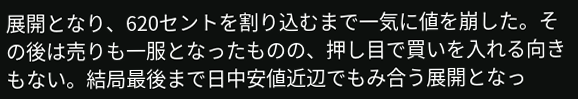展開となり、620セントを割り込むまで一気に値を崩した。その後は売りも一服となったものの、押し目で買いを入れる向きもない。結局最後まで日中安値近辺でもみ合う展開となっ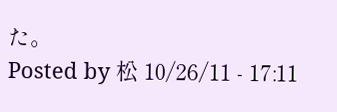た。
Posted by 松 10/26/11 - 17:11